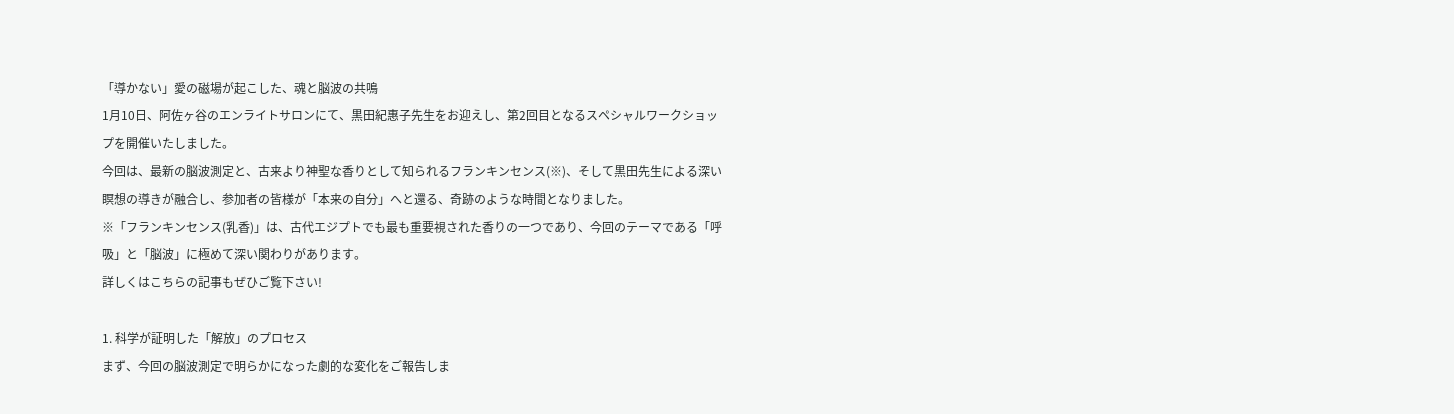「導かない」愛の磁場が起こした、魂と脳波の共鳴
1月10日、阿佐ヶ谷のエンライトサロンにて、黒田紀惠子先生をお迎えし、第2回目となるスペシャルワークショップを開催いたしました。
今回は、最新の脳波測定と、古来より神聖な香りとして知られるフランキンセンス(※)、そして黒田先生による深い瞑想の導きが融合し、参加者の皆様が「本来の自分」へと還る、奇跡のような時間となりました。
※「フランキンセンス(乳香)」は、古代エジプトでも最も重要視された香りの一つであり、今回のテーマである「呼吸」と「脳波」に極めて深い関わりがあります。
詳しくはこちらの記事もぜひご覧下さい!

1. 科学が証明した「解放」のプロセス
まず、今回の脳波測定で明らかになった劇的な変化をご報告しま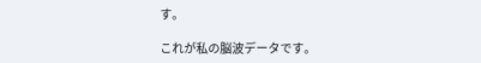す。

これが私の脳波データです。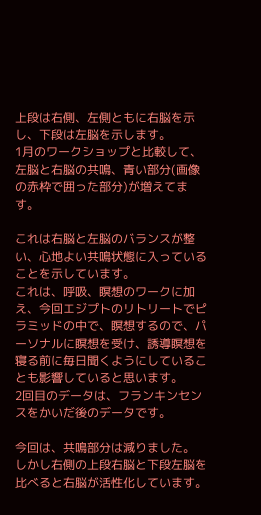上段は右側、左側ともに右脳を示し、下段は左脳を示します。
1月のワークショップと比較して、左脳と右脳の共鳴、青い部分(画像の赤枠で囲った部分)が増えてます。

これは右脳と左脳のバランスが整い、心地よい共鳴状態に入っていることを示しています。
これは、呼吸、瞑想のワークに加え、今回エジプトのリトリートでピラミッドの中で、瞑想するので、パーソナルに瞑想を受け、誘導瞑想を寝る前に毎日聞くようにしていることも影響していると思います。
2回目のデータは、フランキンセンスをかいだ後のデータです。

今回は、共鳴部分は減りました。
しかし右側の上段右脳と下段左脳を比べると右脳が活性化しています。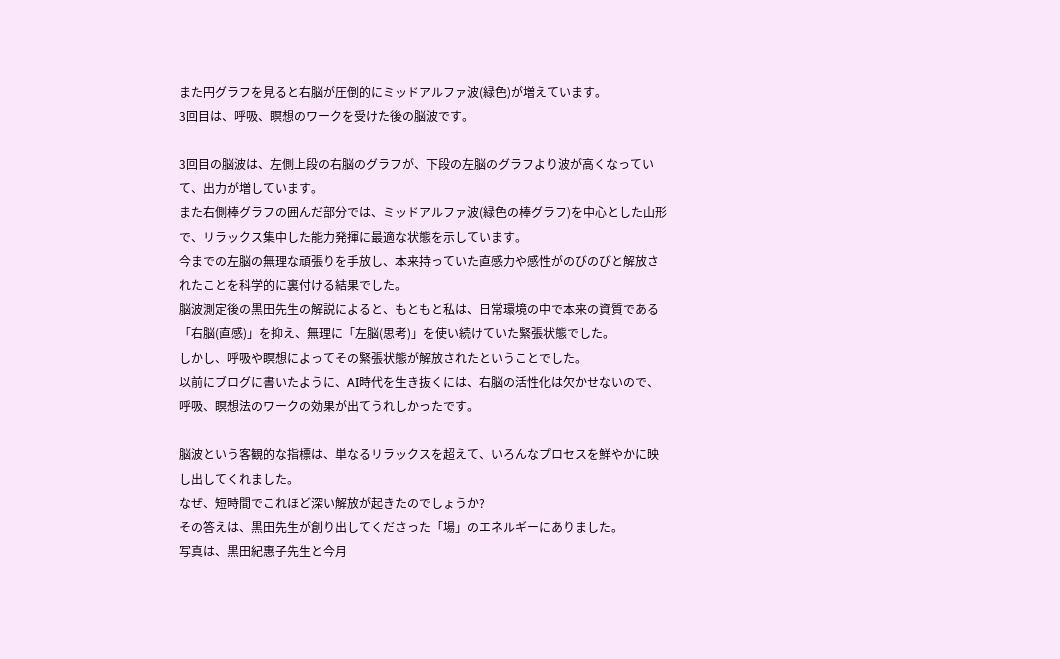また円グラフを見ると右脳が圧倒的にミッドアルファ波(緑色)が増えています。
3回目は、呼吸、瞑想のワークを受けた後の脳波です。

3回目の脳波は、左側上段の右脳のグラフが、下段の左脳のグラフより波が高くなっていて、出力が増しています。
また右側棒グラフの囲んだ部分では、ミッドアルファ波(緑色の棒グラフ)を中心とした山形で、リラックス集中した能力発揮に最適な状態を示しています。
今までの左脳の無理な頑張りを手放し、本来持っていた直感力や感性がのびのびと解放されたことを科学的に裏付ける結果でした。
脳波測定後の黒田先生の解説によると、もともと私は、日常環境の中で本来の資質である「右脳(直感)」を抑え、無理に「左脳(思考)」を使い続けていた緊張状態でした。
しかし、呼吸や瞑想によってその緊張状態が解放されたということでした。
以前にブログに書いたように、AI時代を生き抜くには、右脳の活性化は欠かせないので、呼吸、瞑想法のワークの効果が出てうれしかったです。

脳波という客観的な指標は、単なるリラックスを超えて、いろんなプロセスを鮮やかに映し出してくれました。
なぜ、短時間でこれほど深い解放が起きたのでしょうか?
その答えは、黒田先生が創り出してくださった「場」のエネルギーにありました。
写真は、黒田紀惠子先生と今月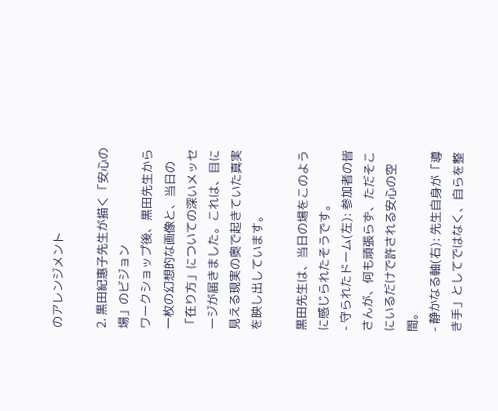のアレンジメント

2. 黒田紀惠子先生が描く「安心の場」のビジョン
ワークショップ後、黒田先生から一枚の幻想的な画像と、当日の「在り方」についての深いメッセージが届きました。これは、目に見える現実の奥で起きていた真実を映し出しています。

黒田先生は、当日の場をこのように感じられたそうです。
- 守られたドーム(左): 参加者の皆さんが、何も頑張らず、ただそこにいるだけで許される安心の空間。
- 静かなる軸(右): 先生自身が「導き手」としてではなく、自らを整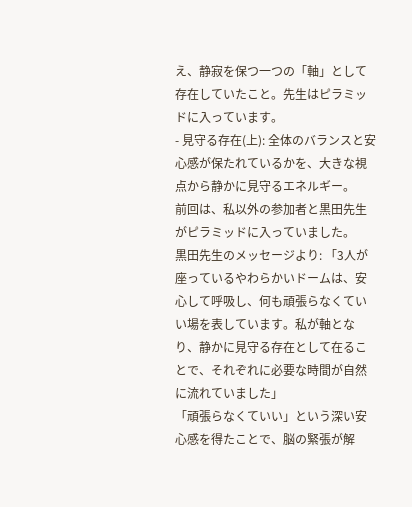え、静寂を保つ一つの「軸」として存在していたこと。先生はピラミッドに入っています。
- 見守る存在(上): 全体のバランスと安心感が保たれているかを、大きな視点から静かに見守るエネルギー。
前回は、私以外の参加者と黒田先生がピラミッドに入っていました。
黒田先生のメッセージより: 「3人が座っているやわらかいドームは、安心して呼吸し、何も頑張らなくていい場を表しています。私が軸となり、静かに見守る存在として在ることで、それぞれに必要な時間が自然に流れていました」
「頑張らなくていい」という深い安心感を得たことで、脳の緊張が解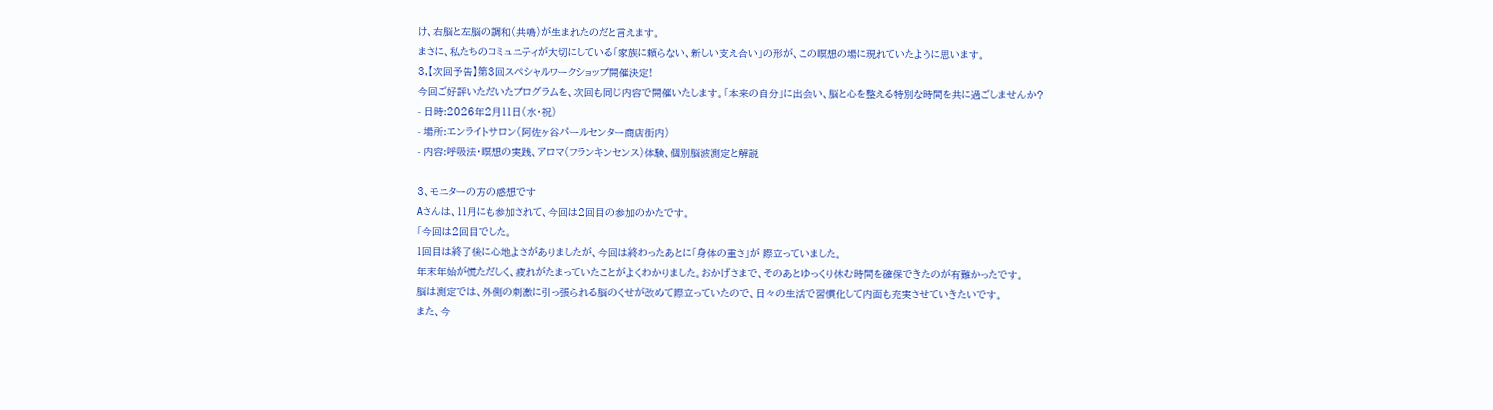け、右脳と左脳の調和(共鳴)が生まれたのだと言えます。
まさに、私たちのコミュニティが大切にしている「家族に頼らない、新しい支え合い」の形が、この瞑想の場に現れていたように思います。
3,【次回予告】第3回スペシャルワークショップ開催決定!
今回ご好評いただいたプログラムを、次回も同じ内容で開催いたします。「本来の自分」に出会い、脳と心を整える特別な時間を共に過ごしませんか?
- 日時:2026年2月11日(水・祝)
- 場所:エンライトサロン(阿佐ヶ谷パールセンター商店街内)
- 内容:呼吸法・瞑想の実践、アロマ(フランキンセンス)体験、個別脳波測定と解説

3、モニターの方の感想です
Aさんは、11月にも参加されて、今回は2回目の参加のかたです。
「今回は2回目でした。
1回目は終了後に心地よさがありましたが、今回は終わったあとに「身体の重さ」が 際立っていました。
年末年始が慌ただしく、疲れがたまっていたことがよくわかりました。おかげさまで、そのあとゆっくり休む時間を確保できたのが有難かったです。
脳は測定では、外側の刺激に引っ張られる脳のくせが改めて際立っていたので、日々の生活で習慣化して内面も充実させていきたいです。
また、今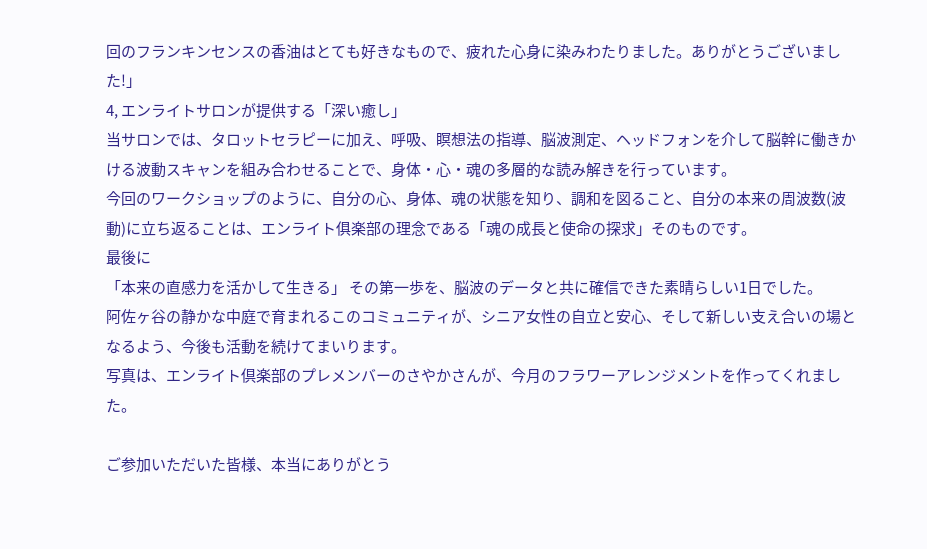回のフランキンセンスの香油はとても好きなもので、疲れた心身に染みわたりました。ありがとうございました!」
4, エンライトサロンが提供する「深い癒し」
当サロンでは、タロットセラピーに加え、呼吸、瞑想法の指導、脳波測定、ヘッドフォンを介して脳幹に働きかける波動スキャンを組み合わせることで、身体・心・魂の多層的な読み解きを行っています。
今回のワークショップのように、自分の心、身体、魂の状態を知り、調和を図ること、自分の本来の周波数(波動)に立ち返ることは、エンライト俱楽部の理念である「魂の成長と使命の探求」そのものです。
最後に
「本来の直感力を活かして生きる」 その第一歩を、脳波のデータと共に確信できた素晴らしい1日でした。
阿佐ヶ谷の静かな中庭で育まれるこのコミュニティが、シニア女性の自立と安心、そして新しい支え合いの場となるよう、今後も活動を続けてまいります。
写真は、エンライト倶楽部のプレメンバーのさやかさんが、今月のフラワーアレンジメントを作ってくれました。

ご参加いただいた皆様、本当にありがとう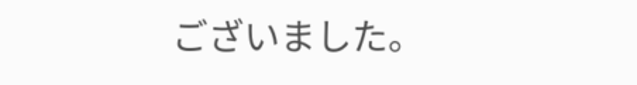ございました。